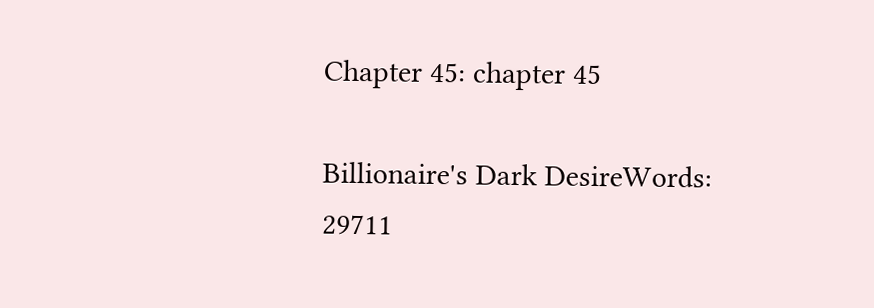Chapter 45: chapter 45

Billionaire's Dark DesireWords: 29711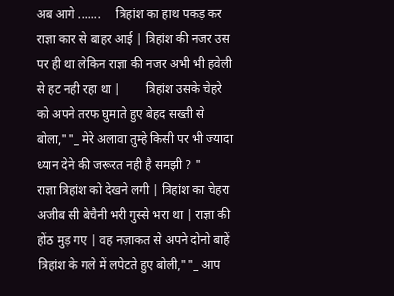अब आगे .......     त्रिहांश का हाथ पकड़ कर राज्ञा कार से बाहर आई | त्रिहांश की नजर उस पर ही था लेकिन राज्ञा की नजर अभी भी हवेली से हट नही रहा था |        त्रिहांश उसके चेहरे को अपने तरफ घुमाते हुए बेहद सख्ती से बोला,""_ मेरे अलावा तुम्हे किसी पर भी ज्यादा ध्यान देने की जरूरत नही है समझी ? "     राज्ञा त्रिहांश को देखने लगी | त्रिहांश का चेहरा अजीब सी बेचैनी भरी गुस्से भरा था | राज्ञा की होंठ मुड़ गए | वह नज़ाकत से अपने दोनो बाहें त्रिहांश के गले में लपेटते हुए बोली,""_ आप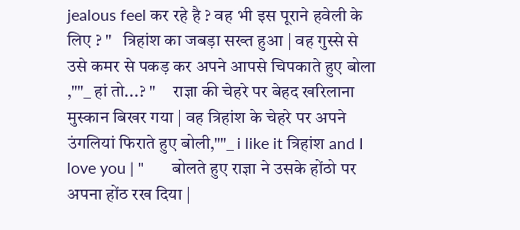jealous feel कर रहे है ? वह भी इस पूराने हवेली के लिए ? "   त्रिहांश का जबड़ा सख्त हुआ | वह गुस्से से उसे कमर से पकड़ कर अपने आपसे चिपकाते हुए बोला ,""_ हां तो...? "     राज्ञा की चेहरे पर बेहद खरिलाना मुस्कान बिखर गया | वह त्रिहांश के चेहरे पर अपने उंगलियां फिराते हुए बोली,""_ i like it त्रिहांश and I love you | "       बोलते हुए राज्ञा ने उसके होंठो पर अपना होंठ रख दिया |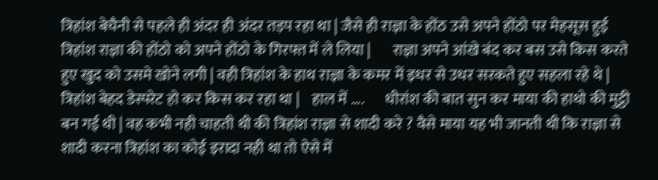त्रिहांश बेचैनी से पहले ही अंदर ही अंदर तड़प रहा था | जैसे ही राज्ञा के होंठ उसे अपने होंठो पर मेहसूस हुई त्रिहांश राज्ञा की होंठो को अपने होंठो के गिरफ्त में ले लिया |       राज्ञा अपने आंखे बंद कर बस उसे किस करते हुए खुद को उसमे खोने लगी | वही त्रिहांश के हाथ राज्ञा के कमर में इधर से उधर सरकते हुए सहला रहे थे | त्रिहांश बेहद डेस्परेट हो कर किस कर रहा था |    हाल में ....       धीरांश की बात सुन कर माया की हाथो की मुट्ठी बन गई थी | वह कभी नही चाहती थी की त्रिहांश राज्ञा से शादी करे ? वैसे माया यह भी जानती थी कि राज्ञा से शादी करना त्रिहांश का कोई इरादा नही था तो ऐसे में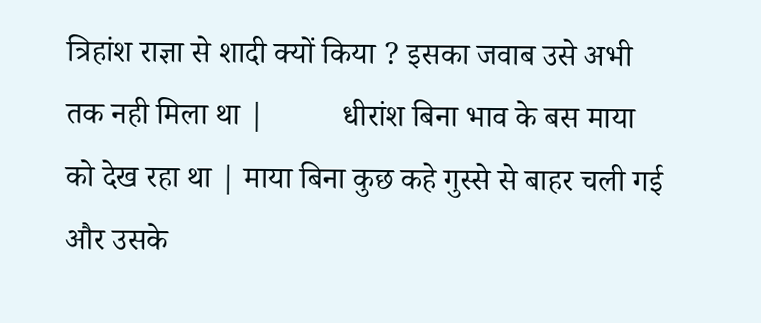त्रिहांश राज्ञा से शादी क्यों किया ? इसका जवाब उसे अभी तक नही मिला था |          धीरांश बिना भाव के बस माया को देख रहा था | माया बिना कुछ कहे गुस्से से बाहर चली गई और उसके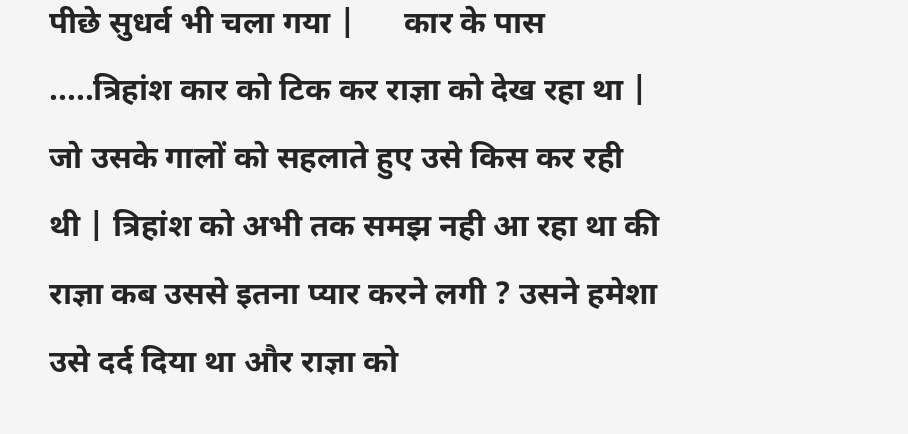पीछे सुधर्व भी चला गया |      कार के पास .....त्रिहांश कार को टिक कर राज्ञा को देख रहा था | जो उसके गालों को सहलाते हुए उसे किस कर रही थी | त्रिहांश को अभी तक समझ नही आ रहा था की राज्ञा कब उससे इतना प्यार करने लगी ? उसने हमेशा उसे दर्द दिया था और राज्ञा को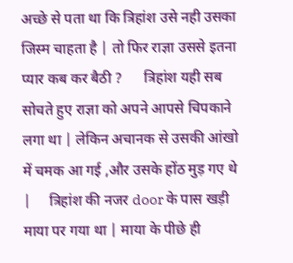अच्छे से पता था कि त्रिहांश उसे नही उसका जिस्म चाहता है | तो फिर राज्ञा उससे इतना प्यार कब कर बैठी ?      त्रिहांश यही सब सोचते हुए राज्ञा को अपने आपसे चिपकाने लगा था | लेकिन अचानक से उसकी आंखो में चमक आ गई ,और उसके होंठ मुड़ गए थे |     त्रिहांश की नजर door के पास खड़ी माया पर गया था | माया के पीछे ही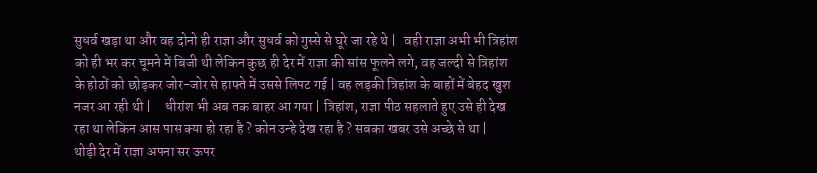सुधर्व खड़ा था और वह दोनो ही राज्ञा और सुधर्व को गुस्से से घूरे जा रहे थे |   वही राज्ञा अभी भी त्रिहांश को ही भर कर चूमने में बिजी थी लेकिन कुछ ही देर में राज्ञा की सांस फूलने लगे, वह जल्दी से त्रिहांश के होठों को छोड़कर जोर-जोर से हाफ्ते में उससे लिपट गई | वह लड़की त्रिहांश के बाहों में बेहद खुश नजर आ रही थी |     धीरांश भी अब तक बाहर आ गया | त्रिहांश, राज्ञा पीठ सहलाते हुए उसे ही देख रहा था लेकिन आस पास क्या हो रहा है ? कोन उन्हे देख रहा है ? सबका खबर उसे अच्छे से था |       थोड़ी देर में राज्ञा अपना सर ऊपर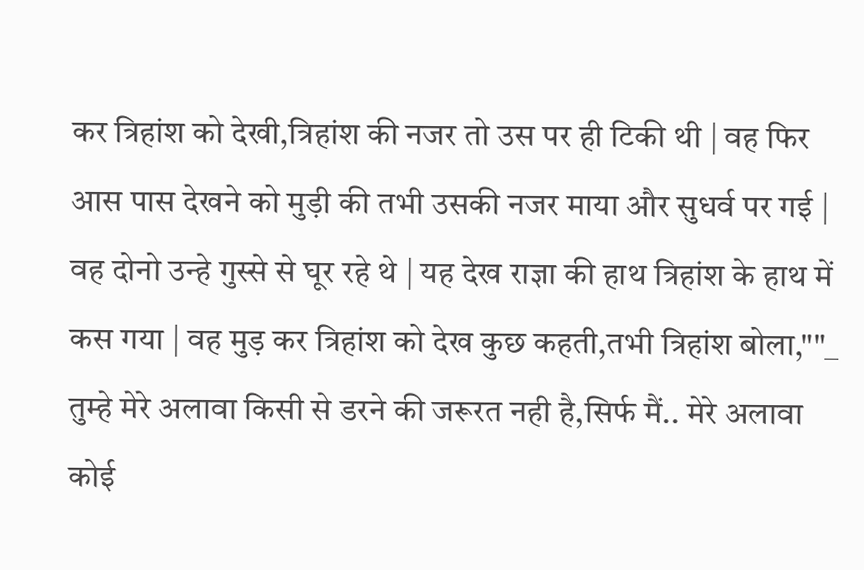कर त्रिहांश को देखी,त्रिहांश की नजर तो उस पर ही टिकी थी | वह फिर आस पास देखने को मुड़ी की तभी उसकी नजर माया और सुधर्व पर गई |    वह दोनो उन्हे गुस्से से घूर रहे थे | यह देख राज्ञा की हाथ त्रिहांश के हाथ में कस गया | वह मुड़ कर त्रिहांश को देख कुछ कहती,तभी त्रिहांश बोला,""_ तुम्हे मेरे अलावा किसी से डरने की जरूरत नही है,सिर्फ मैं.. मेरे अलावा कोई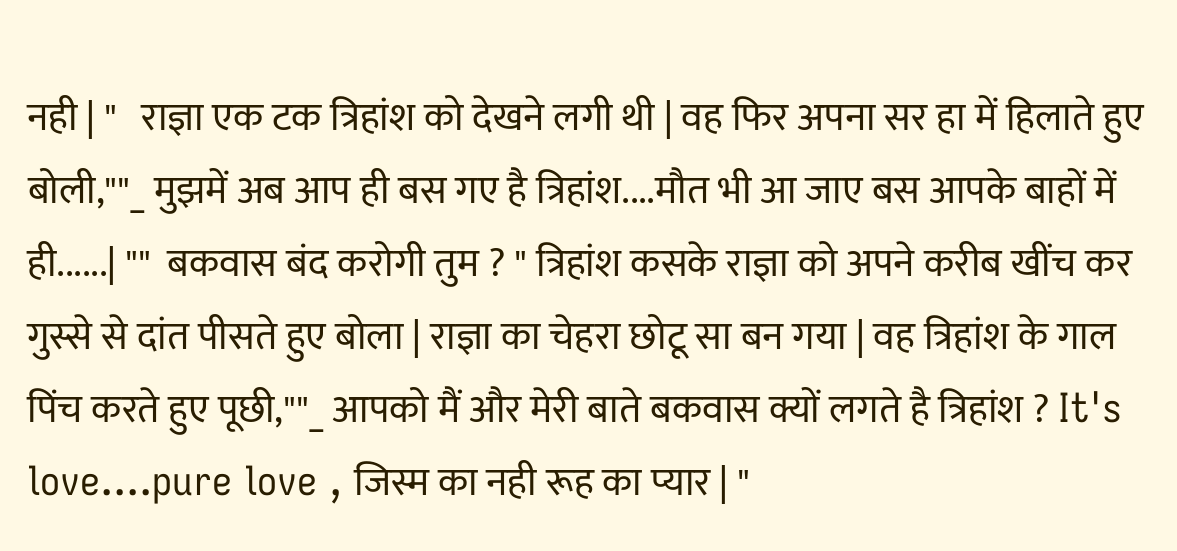नही | "   राज्ञा एक टक त्रिहांश को देखने लगी थी | वह फिर अपना सर हा में हिलाते हुए बोली,""_ मुझमें अब आप ही बस गए है त्रिहांश....मौत भी आ जाए बस आपके बाहों में ही......| ""  बकवास बंद करोगी तुम ? " त्रिहांश कसके राज्ञा को अपने करीब खींच कर गुस्से से दांत पीसते हुए बोला | राज्ञा का चेहरा छोटू सा बन गया | वह त्रिहांश के गाल पिंच करते हुए पूछी,""_ आपको मैं और मेरी बाते बकवास क्यों लगते है त्रिहांश ? It's love....pure love , जिस्म का नही रूह का प्यार | "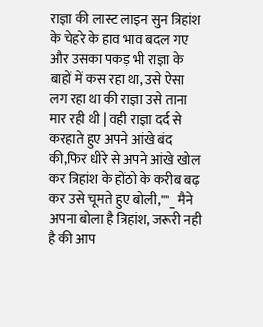राज्ञा की लास्ट लाइन सुन त्रिहांश के चेहरे के हाव भाव बदल गए और उसका पकड़ भी राज्ञा के बाहों में कस रहा था, उसे ऐसा लग रहा था की राज्ञा उसे ताना मार रही थी | वही राज्ञा दर्द से करहाते हुए अपने आंखे बंद की,फिर धीरे से अपने आंखे खोल कर त्रिहांश के होंठो के करीब बढ़ कर उसे चूमते हुए बोली,""_ मैने अपना बोला है त्रिहांश, जरूरी नही है की आप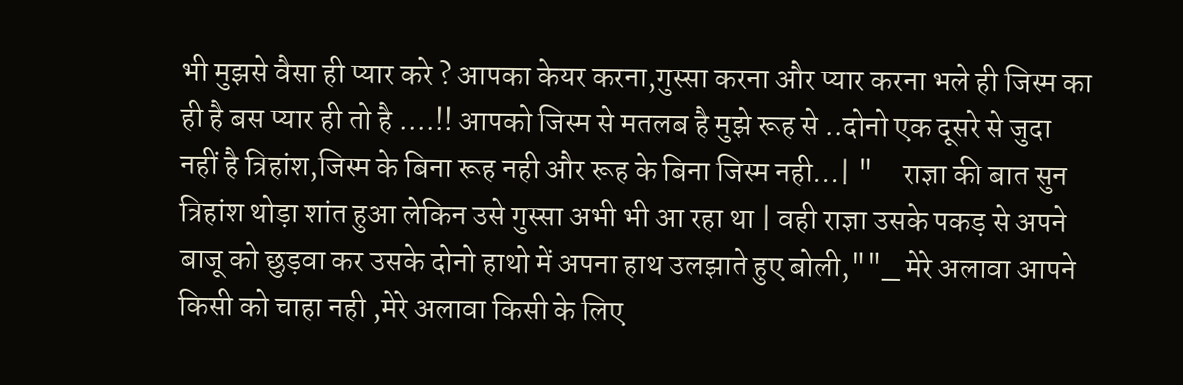भी मुझसे वैसा ही प्यार करे ? आपका केयर करना,गुस्सा करना और प्यार करना भले ही जिस्म का ही है बस प्यार ही तो है ....!! आपको जिस्म से मतलब है मुझे रूह से ..दोनो एक दूसरे से जुदा नहीं है त्रिहांश,जिस्म के बिना रूह नही और रूह के बिना जिस्म नही...| "     राज्ञा की बात सुन त्रिहांश थोड़ा शांत हुआ लेकिन उसे गुस्सा अभी भी आ रहा था | वही राज्ञा उसके पकड़ से अपने बाजू को छुड़वा कर उसके दोनो हाथो में अपना हाथ उलझाते हुए बोली,""_ मेरे अलावा आपने किसी को चाहा नही ,मेरे अलावा किसी के लिए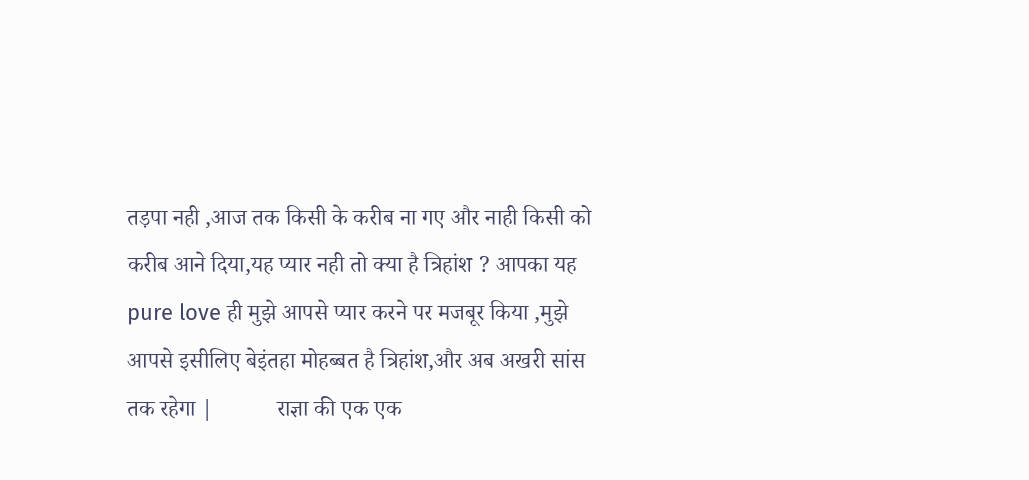तड़पा नही ,आज तक किसी के करीब ना गए और नाही किसी को करीब आने दिया,यह प्यार नही तो क्या है त्रिहांश ? आपका यह pure love ही मुझे आपसे प्यार करने पर मजबूर किया ,मुझे आपसे इसीलिए बेइंतहा मोहब्बत है त्रिहांश,और अब अखरी सांस तक रहेगा |           राज्ञा की एक एक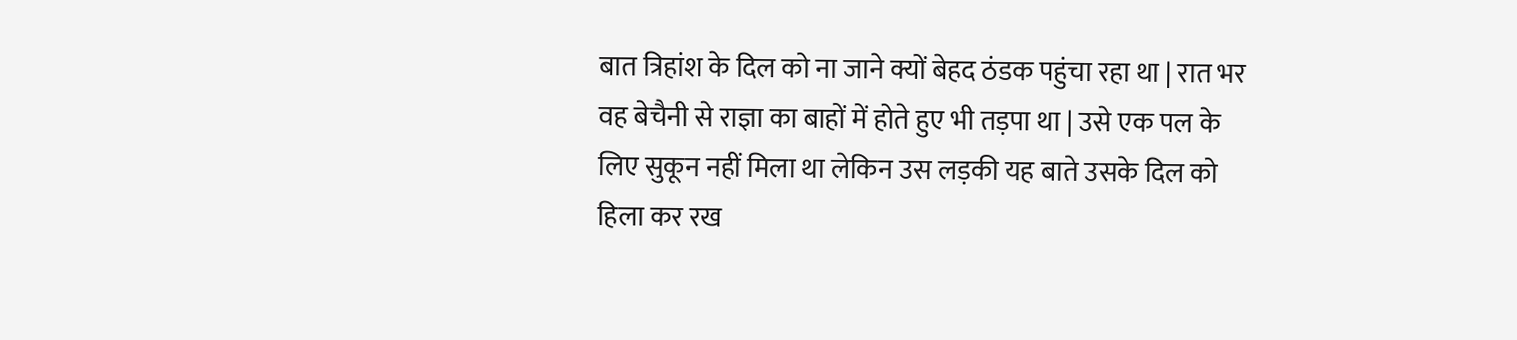बात त्रिहांश के दिल को ना जाने क्यों बेहद ठंडक पहुंचा रहा था | रात भर वह बेचैनी से राज्ञा का बाहों में होते हुए भी तड़पा था | उसे एक पल के लिए सुकून नहीं मिला था लेकिन उस लड़की यह बाते उसके दिल को हिला कर रख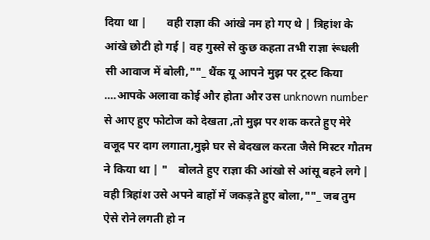दिया था |       वही राज्ञा की आंखे नम हो गए थे | त्रिहांश के आंखे छोटी हो गई | वह गुस्से से कुछ कहता तभी राज्ञा रूंधली सी आवाज में बोली,""_ थैंक यू आपने मुझ पर ट्रस्ट किया ....आपके अलावा कोई और होता और उस unknown number से आए हुए फोटोज को देखता ,तो मुझ पर शक करते हुए मेरे वजूद पर दाग लगाता,मुझे घर से बेदखल करता जैसे मिस्टर गौतम ने किया था | "    बोलते हुए राज्ञा की आंखो से आंसू बहने लगे | वही त्रिहांश उसे अपने बाहों में जकड़ते हुए बोला,""_ जब तुम ऐसे रोने लगती हो न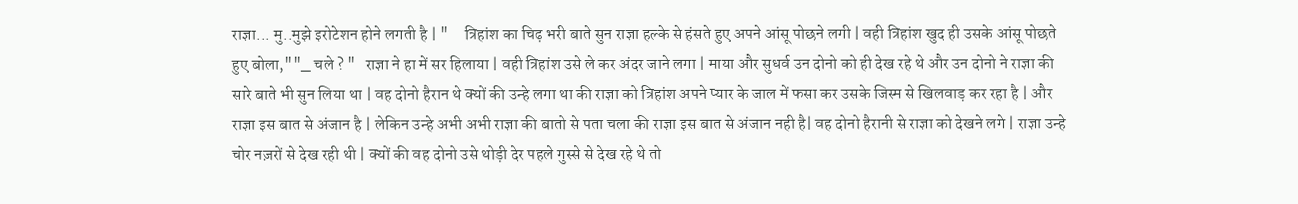राज्ञा... मु..मुझे इरोटेशन होने लगती है | "     त्रिहांश का चिढ़ भरी बाते सुन राज्ञा हल्के से हंसते हुए अपने आंसू पोछने लगी | वही त्रिहांश खुद ही उसके आंसू पोछते हुए बोला,""_ चले ? "   राज्ञा ने हा में सर हिलाया | वही त्रिहांश उसे ले कर अंदर जाने लगा | माया और सुधर्व उन दोनो को ही देख रहे थे और उन दोनो ने राज्ञा की सारे बाते भी सुन लिया था | वह दोनो हैरान थे क्यों की उन्हे लगा था की राज्ञा को त्रिहांश अपने प्यार के जाल में फसा कर उसके जिस्म से खिलवाड़ कर रहा है | और राज्ञा इस बात से अंजान है | लेकिन उन्हे अभी अभी राज्ञा की बातो से पता चला की राज्ञा इस बात से अंजान नही है| वह दोनो हैरानी से राज्ञा को देखने लगे | राज्ञा उन्हे चोर नज़रों से देख रही थी | क्यों की वह दोनो उसे थोड़ी देर पहले गुस्से से देख रहे थे तो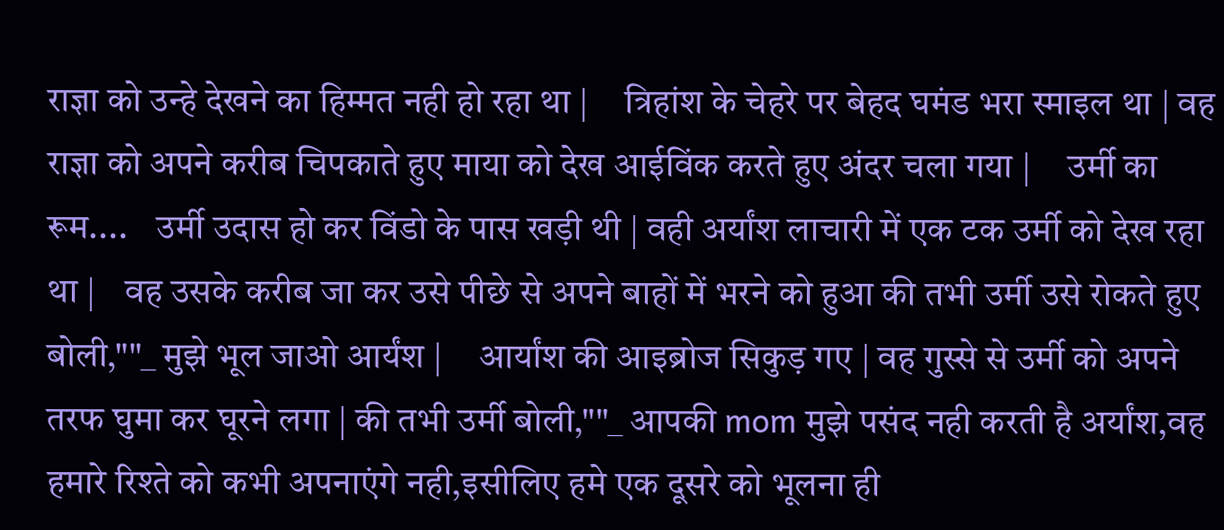राज्ञा को उन्हे देखने का हिम्मत नही हो रहा था |     त्रिहांश के चेहरे पर बेहद घमंड भरा स्माइल था | वह राज्ञा को अपने करीब चिपकाते हुए माया को देख आईविंक करते हुए अंदर चला गया |     उर्मी का रूम....    उर्मी उदास हो कर विंडो के पास खड़ी थी | वही अर्यांश लाचारी में एक टक उर्मी को देख रहा था |    वह उसके करीब जा कर उसे पीछे से अपने बाहों में भरने को हुआ की तभी उर्मी उसे रोकते हुए बोली,""_ मुझे भूल जाओ आर्यंश |     आर्यांश की आइब्रोज सिकुड़ गए | वह गुस्से से उर्मी को अपने तरफ घुमा कर घूरने लगा | की तभी उर्मी बोली,""_ आपकी mom मुझे पसंद नही करती है अर्यांश,वह हमारे रिश्ते को कभी अपनाएंगे नही,इसीलिए हमे एक दूसरे को भूलना ही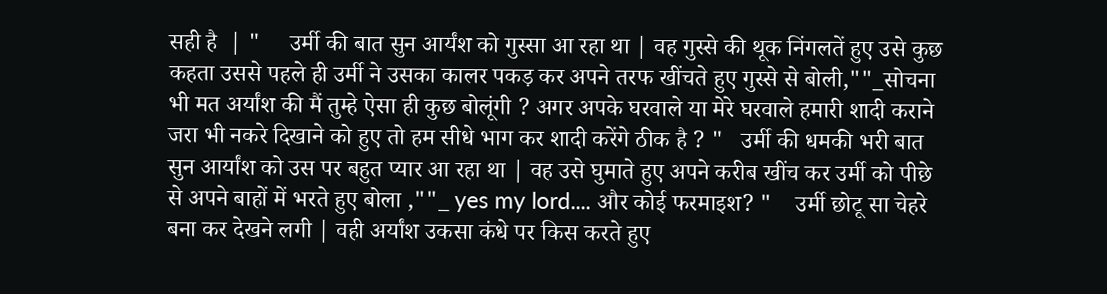सही है  | "     उर्मी की बात सुन आर्यंश को गुस्सा आ रहा था | वह गुस्से की थूक निंगलतें हुए उसे कुछ कहता उससे पहले ही उर्मी ने उसका कालर पकड़ कर अपने तरफ खींचते हुए गुस्से से बोली,""_सोचना भी मत अर्यांश की मैं तुम्हे ऐसा ही कुछ बोलूंगी ? अगर अपके घरवाले या मेरे घरवाले हमारी शादी कराने जरा भी नकरे दिखाने को हुए तो हम सीधे भाग कर शादी करेंगे ठीक है ? "   उर्मी की धमकी भरी बात सुन आर्यांश को उस पर बहुत प्यार आ रहा था | वह उसे घुमाते हुए अपने करीब खींच कर उर्मी को पीछे से अपने बाहों में भरते हुए बोला ,""_ yes my lord.... और कोई फरमाइश? "    उर्मी छोटू सा चेहरे बना कर देखने लगी | वही अर्यांश उकसा कंधे पर किस करते हुए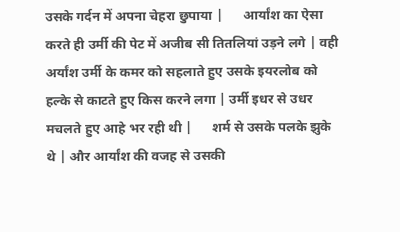उसके गर्दन में अपना चेहरा छुपाया |      आर्यांश का ऐसा करते ही उर्मी की पेट में अजीब सी तितलियां उड़ने लगे | वही अर्यांश उर्मी के कमर को सहलाते हुए उसके इयरलोब को हल्के से काटते हुए किस करने लगा | उर्मी इधर से उधर मचलते हुए आहे भर रही थी |      शर्म से उसके पलके झुके थे | और आर्यांश की वजह से उसकी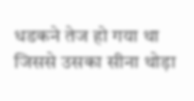धडकने तेज हो गया था जिससे उसका सीना थोड़ा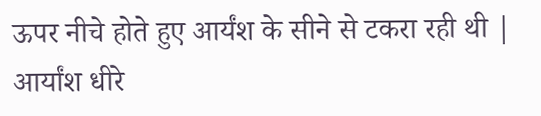ऊपर नीचे होते हुए आर्यंश के सीने से टकरा रही थी |     आर्यांश धीरे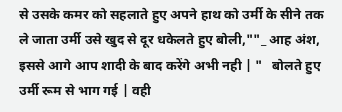से उसके कमर को सहलाते हुए अपने हाथ को उर्मी के सीने तक ले जाता उर्मी उसे खुद से दूर धकेलते हुए बोली,""_ आह अंश, इससे आगे आप शादी के बाद करेंगे अभी नही | "   बोलते हुए उर्मी रूम से भाग गई | वही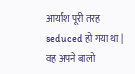आर्यांश पूरी तरह seduced हो गया था | वह अपने बालो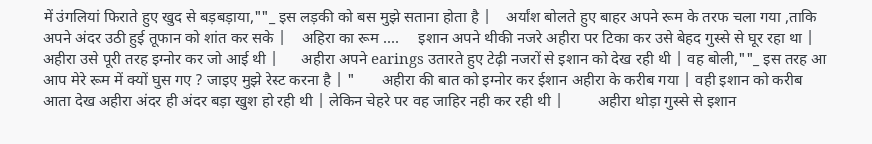में उंगलियां फिराते हुए खुद से बड़बड़ाया,""_ इस लड़की को बस मुझे सताना होता है |    अर्यांश बोलते हुए बाहर अपने रूम के तरफ चला गया ,ताकि अपने अंदर उठी हुई तूफान को शांत कर सके |    अहिरा का रूम ....     इशान अपने थीकी नजरे अहीरा पर टिका कर उसे बेहद गुस्से से घूर रहा था | अहीरा उसे पूरी तरह इग्नोर कर जो आई थी |      अहीरा अपने earings उतारते हुए टेढ़ी नजरों से इशान को देख रही थी | वह बोली,""_ इस तरह आ आप मेरे रूम में क्यों घुस गए ? जाइए मुझे रेस्ट करना है | "       अहीरा की बात को इग्नोर कर ईशान अहीरा के करीब गया | वही इशान को करीब आता देख अहीरा अंदर ही अंदर बड़ा खुश हो रही थी | लेकिन चेहरे पर वह जाहिर नही कर रही थी |         अहीरा थोड़ा गुस्से से इशान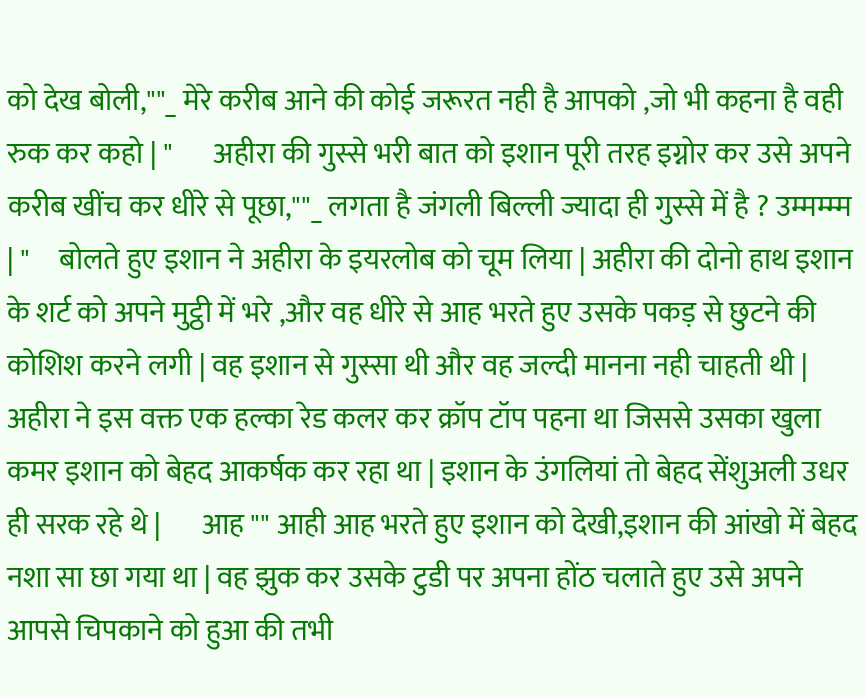को देख बोली,""_ मेरे करीब आने की कोई जरूरत नही है आपको ,जो भी कहना है वही रुक कर कहो | "       अहीरा की गुस्से भरी बात को इशान पूरी तरह इग्नोर कर उसे अपने करीब खींच कर धीरे से पूछा,""_ लगता है जंगली बिल्ली ज्यादा ही गुस्से में है ? उम्मम्म्म | "     बोलते हुए इशान ने अहीरा के इयरलोब को चूम लिया | अहीरा की दोनो हाथ इशान के शर्ट को अपने मुट्ठी में भरे ,और वह धीरे से आह भरते हुए उसके पकड़ से छुटने की कोशिश करने लगी | वह इशान से गुस्सा थी और वह जल्दी मानना नही चाहती थी |    अहीरा ने इस वक्त एक हल्का रेड कलर कर क्रॉप टॉप पहना था जिससे उसका खुला कमर इशान को बेहद आकर्षक कर रहा था | इशान के उंगलियां तो बेहद सेंशुअली उधर ही सरक रहे थे |       आह "" आही आह भरते हुए इशान को देखी,इशान की आंखो में बेहद नशा सा छा गया था | वह झुक कर उसके टुडी पर अपना होंठ चलाते हुए उसे अपने आपसे चिपकाने को हुआ की तभी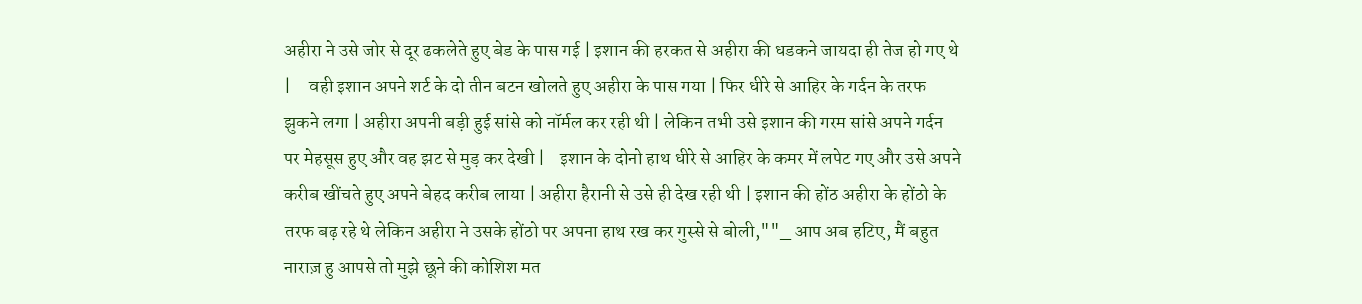अहीरा ने उसे जोर से दूर ढकलेते हुए बेड के पास गई | इशान की हरकत से अहीरा की धडकने जायदा ही तेज हो गए थे |     वही इशान अपने शर्ट के दो तीन बटन खोलते हुए अहीरा के पास गया | फिर धीरे से आहिर के गर्दन के तरफ झुकने लगा | अहीरा अपनी बड़ी हुई सांसे को नॉर्मल कर रही थी | लेकिन तभी उसे इशान की गरम सांसे अपने गर्दन पर मेहसूस हुए और वह झट से मुड़ कर देखी |    इशान के दोनो हाथ धीरे से आहिर के कमर में लपेट गए और उसे अपने करीब खींचते हुए अपने बेहद करीब लाया | अहीरा हैरानी से उसे ही देख रही थी | इशान की होंठ अहीरा के होंठो के तरफ बढ़ रहे थे लेकिन अहीरा ने उसके होंठो पर अपना हाथ रख कर गुस्से से बोली,""_ आप अब हटिए, मैं बहुत नाराज़ हु आपसे तो मुझे छूने की कोशिश मत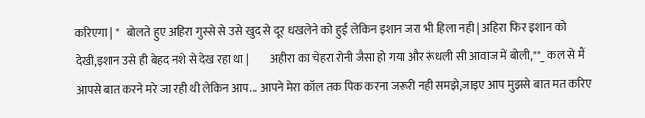करिएगा | "   बोलते हुए अहिरा गुस्से से उसे खुद से दूर धखलेने को हुई लेकिन इशान जरा भी हिला नही | अहिरा फिर इशान को देखी,इशान उसे ही बेहद नशे से देख रहा था |         अहीरा का चेहरा रोनी जैसा हो गया और रूंधली सी आवाज में बोली,""_ कल से मैं आपसे बात करने मरे जा रही थी लेकिन आप... आपने मेरा कॉल तक पिक करना जरूरी नही समझे,जाइए आप मुझसे बात मत करिए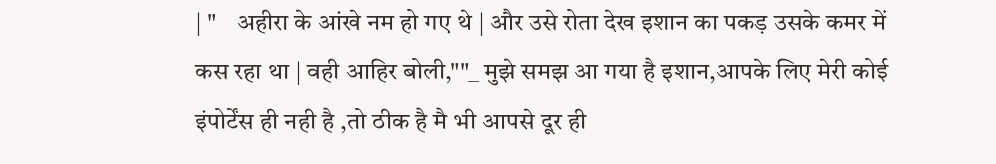| "    अहीरा के आंखे नम हो गए थे | और उसे रोता देख इशान का पकड़ उसके कमर में कस रहा था | वही आहिर बोली,""_ मुझे समझ आ गया है इशान,आपके लिए मेरी कोई इंपोर्टेंस ही नही है ,तो ठीक है मै भी आपसे दूर ही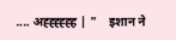.... अह्ह्ह्ह्ह्ह | "    इशान ने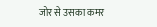जोर से उसका कमर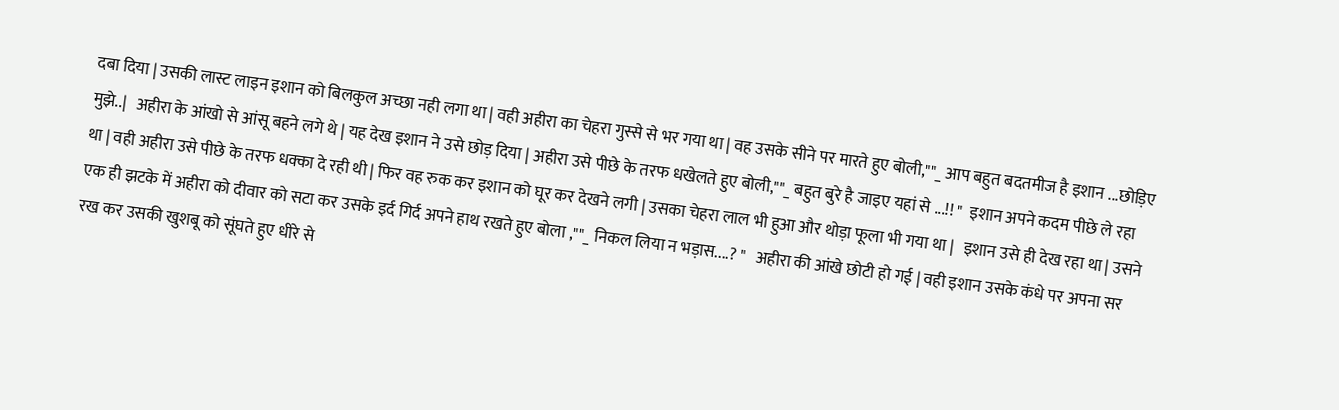दबा दिया | उसकी लास्ट लाइन इशान को बिलकुल अच्छा नही लगा था | वही अहीरा का चेहरा गुस्से से भर गया था | वह उसके सीने पर मारते हुए बोली,""_ आप बहुत बदतमीज है इशान ...छोड़िए मुझे..|   अहीरा के आंखो से आंसू बहने लगे थे | यह देख इशान ने उसे छोड़ दिया | अहीरा उसे पीछे के तरफ धखेलते हुए बोली,""_ बहुत बुरे है जाइए यहां से ...!! "  इशान अपने कदम पीछे ले रहा था | वही अहीरा उसे पीछे के तरफ धक्का दे रही थी | फिर वह रुक कर इशान को घूर कर देखने लगी | उसका चेहरा लाल भी हुआ और थोड़ा फूला भी गया था |   इशान उसे ही देख रहा था | उसने एक ही झटके में अहीरा को दीवार को सटा कर उसके इर्द गिर्द अपने हाथ रखते हुए बोला ,""_ निकल लिया न भड़ास....? "   अहीरा की आंखे छोटी हो गई | वही इशान उसके कंधे पर अपना सर रख कर उसकी खुशबू को सूंघते हुए धीरे से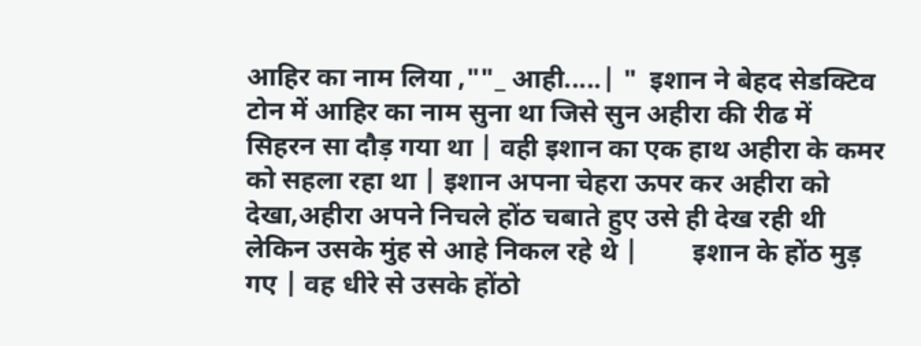आहिर का नाम लिया ,""_ आही.....| "  इशान ने बेहद सेडक्टिव टोन में आहिर का नाम सुना था जिसे सुन अहीरा की रीढ में सिहरन सा दौड़ गया था | वही इशान का एक हाथ अहीरा के कमर को सहला रहा था | इशान अपना चेहरा ऊपर कर अहीरा को देखा,अहीरा अपने निचले होंठ चबाते हुए उसे ही देख रही थी लेकिन उसके मुंह से आहे निकल रहे थे |        इशान के होंठ मुड़ गए | वह धीरे से उसके होंठो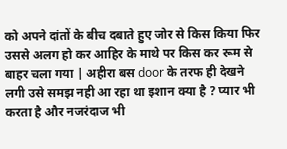को अपने दांतों के बीच दबाते हुए जोर से किस किया फिर उससे अलग हो कर आहिर के माथे पर किस कर रूम से बाहर चला गया | अहीरा बस door के तरफ ही देखने लगी उसे समझ नही आ रहा था इशान क्या है ? प्यार भी करता है और नजरंदाज भी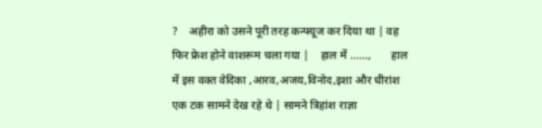?    अहीरा को उसने पूरी तरह कन्फ्यूज कर दिया था | वह फिर फ्रेश होने वाशरूम चला गया |    हाल में ......,       हाल में इस वक्त वेदिका ,आरव,अजय,विनोद,इशा और धीरांश एक टक सामने देख रहे थे | सामने त्रिहांश राज्ञा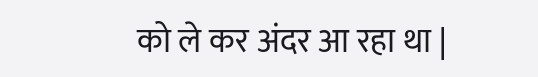को ले कर अंदर आ रहा था |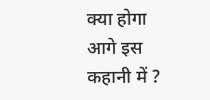क्या होगा आगे इस कहानी में ?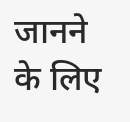जानने के लिए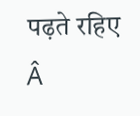पढ़ते रहिए Â